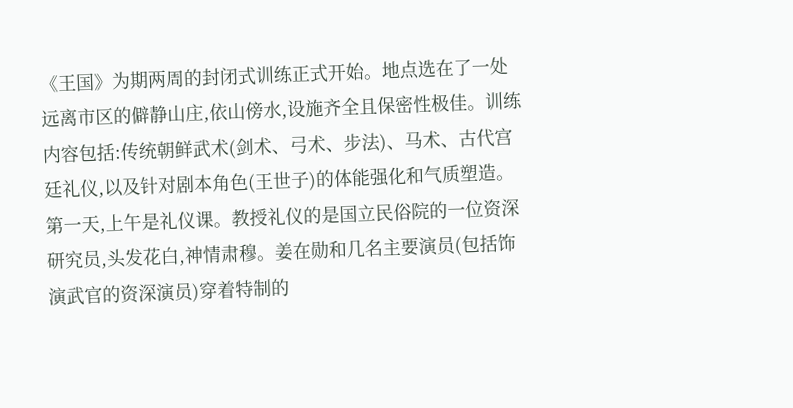《王国》为期两周的封闭式训练正式开始。地点选在了一处远离市区的僻静山庄,依山傍水,设施齐全且保密性极佳。训练内容包括:传统朝鲜武术(剑术、弓术、步法)、马术、古代宫廷礼仪,以及针对剧本角色(王世子)的体能强化和气质塑造。
第一天,上午是礼仪课。教授礼仪的是国立民俗院的一位资深研究员,头发花白,神情肃穆。姜在勋和几名主要演员(包括饰演武官的资深演员)穿着特制的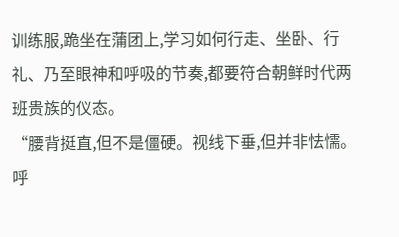训练服,跪坐在蒲团上,学习如何行走、坐卧、行礼、乃至眼神和呼吸的节奏,都要符合朝鲜时代两班贵族的仪态。
“腰背挺直,但不是僵硬。视线下垂,但并非怯懦。呼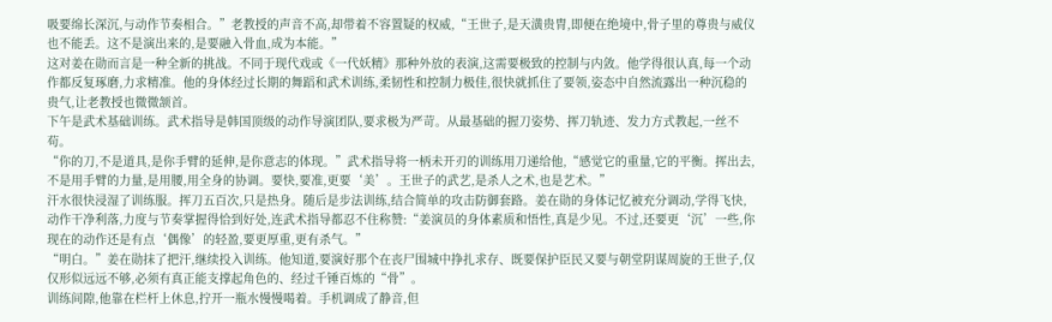吸要绵长深沉,与动作节奏相合。”老教授的声音不高,却带着不容置疑的权威,“王世子,是天潢贵胄,即便在绝境中,骨子里的尊贵与威仪也不能丢。这不是演出来的,是要融入骨血,成为本能。”
这对姜在勋而言是一种全新的挑战。不同于现代戏或《一代妖精》那种外放的表演,这需要极致的控制与内敛。他学得很认真,每一个动作都反复琢磨,力求精准。他的身体经过长期的舞蹈和武术训练,柔韧性和控制力极佳,很快就抓住了要领,姿态中自然流露出一种沉稳的贵气,让老教授也微微颔首。
下午是武术基础训练。武术指导是韩国顶级的动作导演团队,要求极为严苛。从最基础的握刀姿势、挥刀轨迹、发力方式教起,一丝不苟。
“你的刀,不是道具,是你手臂的延伸,是你意志的体现。”武术指导将一柄未开刃的训练用刀递给他,“感觉它的重量,它的平衡。挥出去,不是用手臂的力量,是用腰,用全身的协调。要快,要准,更要‘美’。王世子的武艺,是杀人之术,也是艺术。”
汗水很快浸湿了训练服。挥刀五百次,只是热身。随后是步法训练,结合简单的攻击防御套路。姜在勋的身体记忆被充分调动,学得飞快,动作干净利落,力度与节奏掌握得恰到好处,连武术指导都忍不住称赞:“姜演员的身体素质和悟性,真是少见。不过,还要更‘沉’一些,你现在的动作还是有点‘偶像’的轻盈,要更厚重,更有杀气。”
“明白。”姜在勋抹了把汗,继续投入训练。他知道,要演好那个在丧尸围城中挣扎求存、既要保护臣民又要与朝堂阴谋周旋的王世子,仅仅形似远远不够,必须有真正能支撑起角色的、经过千锤百炼的“骨”。
训练间隙,他靠在栏杆上休息,拧开一瓶水慢慢喝着。手机调成了静音,但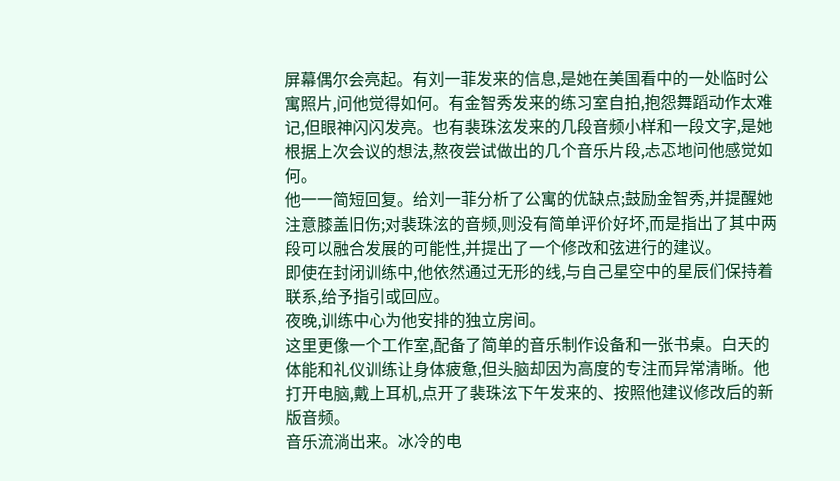屏幕偶尔会亮起。有刘一菲发来的信息,是她在美国看中的一处临时公寓照片,问他觉得如何。有金智秀发来的练习室自拍,抱怨舞蹈动作太难记,但眼神闪闪发亮。也有裴珠泫发来的几段音频小样和一段文字,是她根据上次会议的想法,熬夜尝试做出的几个音乐片段,忐忑地问他感觉如何。
他一一简短回复。给刘一菲分析了公寓的优缺点;鼓励金智秀,并提醒她注意膝盖旧伤;对裴珠泫的音频,则没有简单评价好坏,而是指出了其中两段可以融合发展的可能性,并提出了一个修改和弦进行的建议。
即使在封闭训练中,他依然通过无形的线,与自己星空中的星辰们保持着联系,给予指引或回应。
夜晚,训练中心为他安排的独立房间。
这里更像一个工作室,配备了简单的音乐制作设备和一张书桌。白天的体能和礼仪训练让身体疲惫,但头脑却因为高度的专注而异常清晰。他打开电脑,戴上耳机,点开了裴珠泫下午发来的、按照他建议修改后的新版音频。
音乐流淌出来。冰冷的电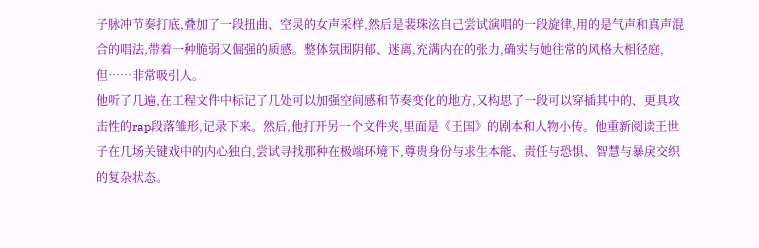子脉冲节奏打底,叠加了一段扭曲、空灵的女声采样,然后是裴珠泫自己尝试演唱的一段旋律,用的是气声和真声混合的唱法,带着一种脆弱又倔强的质感。整体氛围阴郁、迷离,充满内在的张力,确实与她往常的风格大相径庭,但……非常吸引人。
他听了几遍,在工程文件中标记了几处可以加强空间感和节奏变化的地方,又构思了一段可以穿插其中的、更具攻击性的rap段落雏形,记录下来。然后,他打开另一个文件夹,里面是《王国》的剧本和人物小传。他重新阅读王世子在几场关键戏中的内心独白,尝试寻找那种在极端环境下,尊贵身份与求生本能、责任与恐惧、智慧与暴戾交织的复杂状态。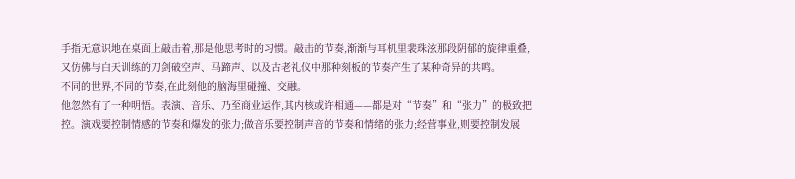手指无意识地在桌面上敲击着,那是他思考时的习惯。敲击的节奏,渐渐与耳机里裴珠泫那段阴郁的旋律重叠,又仿佛与白天训练的刀剑破空声、马蹄声、以及古老礼仪中那种刻板的节奏产生了某种奇异的共鸣。
不同的世界,不同的节奏,在此刻他的脑海里碰撞、交融。
他忽然有了一种明悟。表演、音乐、乃至商业运作,其内核或许相通——都是对“节奏”和“张力”的极致把控。演戏要控制情感的节奏和爆发的张力;做音乐要控制声音的节奏和情绪的张力;经营事业,则要控制发展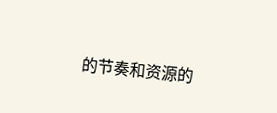的节奏和资源的